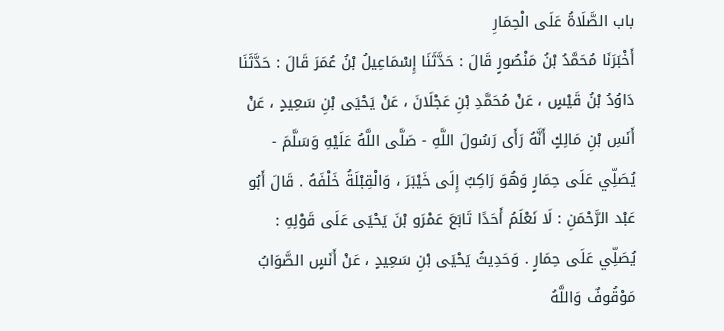باب الصَّلَاةُ عَلَى الْحِمَارِ
أَخْبَرَنَا مُحَمَّدُ بْنُ مَنْصُورٍ قَالَ : حَدَّثَنَا إِسْمَاعِيلُ بْنُ عُمَرَ قَالَ : حَدَّثَنَا دَاوُدُ بْنُ قَيْسٍ ، عَنْ مُحَمَّدِ بْنِ عَجْلَانَ ، عَنْ يَحْيَى بْنِ سَعِيدٍ ، عَنْ أَنَسِ بْنِ مَالِكٍ أَنَّهُ رَأَى رَسُولَ اللَّهِ - صَلَّى اللَّهُ عَلَيْهِ وَسَلَّمَ - يُصَلِّي عَلَى حِمَارٍ وَهُوَ رَاكِبٌ إِلَى خَيْبَرَ ، وَالْقِبْلَةُ خَلْفَهُ . قَالَ أَبُو عَبْد الرَّحْمَنِ : لَا نَعْلَمُ أَحَدًا تَابَعَ عَمْرَو بْنَ يَحْيَى عَلَى قَوْلِهِ : يُصَلِّي عَلَى حِمَارٍ . وَحَدِيثُ يَحْيَى بْنِ سَعِيدٍ ، عَنْ أَنَسٍ الصَّوَابُ مَوْقُوفٌ وَاللَّهُ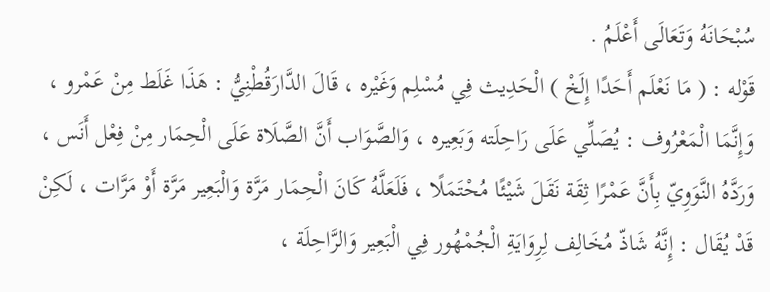سُبْحَانَهُ وَتَعَالَى أَعْلَمُ .
قَوْله : ( مَا نَعْلَم أَحَدًا إِلَخْ ) الْحَدِيث فِي مُسْلِم وَغَيْره ، قَالَ الدَّارَقُطْنِيُّ : هَذَا غَلَط مِنْ عَمْرو ، وَإِنَّمَا الْمَعْرُوف : يُصَلِّي عَلَى رَاحِلَته وَبَعِيره ، وَالصَّوَاب أَنَّ الصَّلَاة عَلَى الْحِمَار مِنْ فِعْل أَنَس ، وَرَدَّهُ النَّوَوِيّ بِأَنَّ عَمْرًا ثِقَة نَقَلَ شَيْئًا مُحْتَمَلًا ، فَلَعَلَّهُ كَانَ الْحِمَار مَرَّة وَالْبَعِير مَرَّة أَوْ مَرَّات ، لَكِنْ قَدْ يُقَال : إِنَّهُ شَاذّ مُخَالِف لِرِوَايَةِ الْجُمْهُور فِي الْبَعِير وَالرَّاحِلَة ،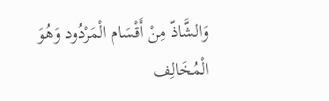وَالشَّاذّ مِنْ أَقْسَام الْمَرْدُود وَهُوَ الْمُخَالِف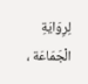لِرِوَايَةِ الْجَمَاعَة ،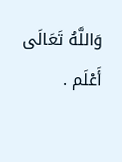وَاللَّهُ تَعَالَى أَعْلَم .